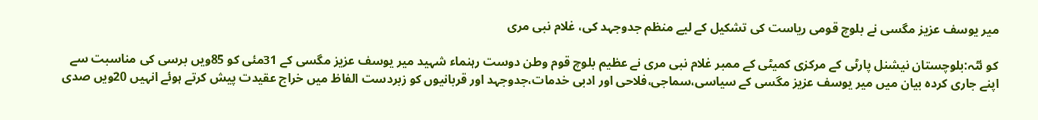میر یوسف عزیز مگسی نے بلوچ قومی ریاست کی تشکیل کے لیے منظم جدوجہد کی، غلام نبی مری

کو ئٹہ:بلوچستان نیشنل پارٹی کے مرکزی کمیٹی کے ممبر غلام نبی مری نے عظیم بلوچ قوم وطن دوست رہنماء شہید میر یوسف عزیز مگسی کے 31مئی کو 85ویں برسی کی مناسبت سے اپنے جاری کردہ بیان میں میر یوسف عزیز مگسی کے سیاسی،سماجی،فلاحی اور ادبی خدمات،جدوجہد اور قربانیوں کو زبردست الفاظ میں خراج عقیدت پیش کرتے ہوئے انہیں 20ویں صدی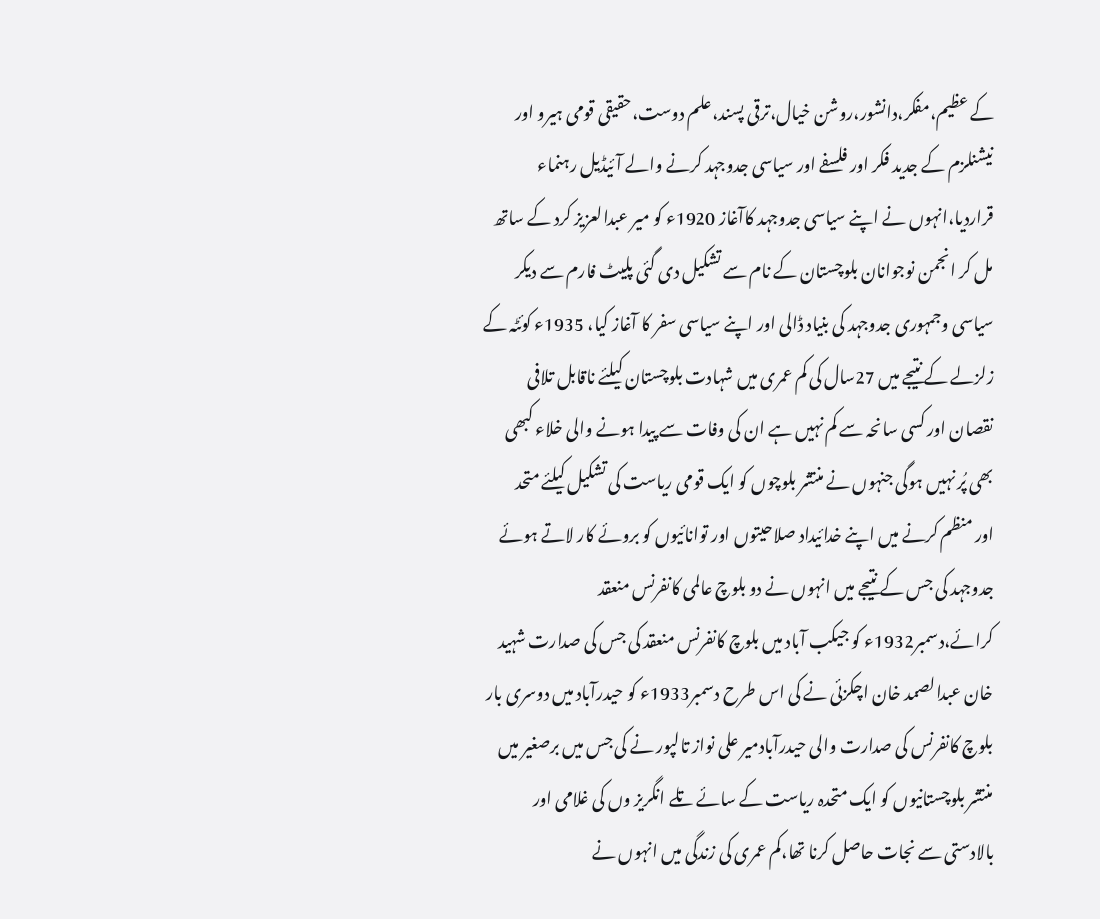کے عظیم،مفکر،دانشور،روشن خیال،ترقی پسند،علم دوست،حقیقی قومی ہیرو اور نیشنلزم کے جدید فکر اور فلسفے اور سیاسی جدوجہد کرنے والے آئیڈیل رہنماء قراردیا،انہوں نے اپنے سیاسی جدوجہد کاآغاز 1920ء کو میر عبدالعزیز کرد کے ساتھ مل کر انجمن نوجوانان بلوچستان کے نام سے تشکیل دی گئی پلیٹ فارم سے دیکر سیاسی وجمہوری جدوجہد کی بنیاد ڈالی اور اپنے سیاسی سفر کا آغاز کیا، 1935ء کوئٹہ کے زلزلے کے نتیجے میں 27سال کی کم عمری میں شہادت بلوچستان کیلئے ناقابل تلافی نقصان اور کسی سانحہ سے کم نہیں ہے ان کی وفات سے پیدا ہونے والی خلاء کبھی بھی پُر نہیں ہوگی جنہوں نے منتشر بلوچوں کو ایک قومی ریاست کی تشکیل کیلئے متحد اور منظم کرنے میں اپنے خدائیداد صلاحیتوں اور توانائیوں کو بروئے کار لاتے ہوئے جدوجہد کی جس کے نتیجے میں انہوں نے دو بلوچ عالمی کانفرنس منعقد کرائے،دسمبر1932ء کو جیکب آباد میں بلوچ کانفرنس منعقد کی جس کی صدارت شہید خان عبدالصمد خان اچکزئی نے کی اس طرح دسمبر1933ء کو حیدرآباد میں دوسری بار بلوچ کانفرنس کی صدارت والی حیدرآبادمیر علی نواز تالپور نے کی جس میں برصغیر میں منتشر بلوچستانیوں کو ایک متحدہ ریاست کے سائے تلے انگریز وں کی غلامی اور بالادستی سے نجات حاصل کرنا تھا،کم عمری کی زندگی میں انہوں نے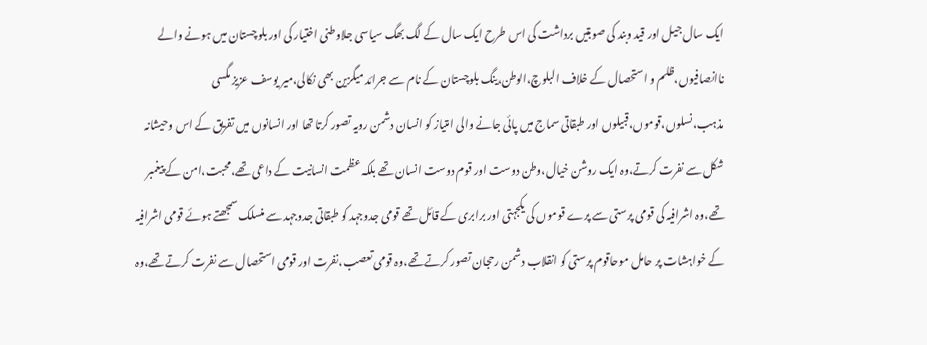ایک سال جیل اور قید وبند کی صوبتیں برداشت کی اس طرح ایک سال کے لگ بھگ سیاسی جلاوطنی اختیار کی اور بلوچستان میں ہونے والے ناانصافیوں،ظلم و استحصال کے خلاف البلوچ،الوطن،ینگ بلوچستان کے نام سے جرائد میگزین بھی نکالی،میر یوسف عزیز مگسی مذہب،نسلوں،قوموں،قبیلوں اور طبقاتی سماج میں پائی جانے والی امتیاز کو انسان دشمن رویہ تصور کرتا تھا اور انسانوں میں تفریق کے اس وحیشانہ شکل سے نفرت کرتے،وہ ایک روشن خیال،وطن دوست اور قوم دوست انسان تھے بلکہ عظمت انسانیت کے داعی تھے،محبت،امن کے پیغمبر تھے،وہ اشرافیہ کی قومی پرستی سے پرے قوموں کی یکجہتی اور برابری کے قائل تھے قومی جدوجہد کو طبقاتی جدوجہد سے منسلک سمجھتے ہوئے قومی اشرافیہ کے خواہشات پر حامل موحاقوم پرستی کو انقلاب دشمن رحجان تصور کرتے تھے،وہ قومی تعصب،نفرت اور قومی استحصال سے نفرت کرتے تھے،وہ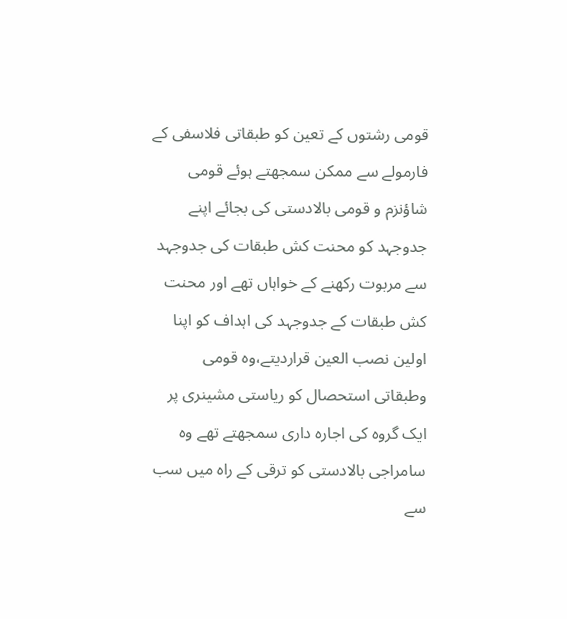قومی رشتوں کے تعین کو طبقاتی فلاسفی کے فارمولے سے ممکن سمجھتے ہوئے قومی شاؤنزم و قومی بالادستی کی بجائے اپنے جدوجہد کو محنت کش طبقات کی جدوجہد سے مربوت رکھنے کے خواہاں تھے اور محنت کش طبقات کے جدوجہد کی اہداف کو اپنا اولین نصب العین قراردیتے،وہ قومی وطبقاتی استحصال کو ریاستی مشینری پر ایک گروہ کی اجارہ داری سمجھتے تھے وہ سامراجی بالادستی کو ترقی کے راہ میں سب سے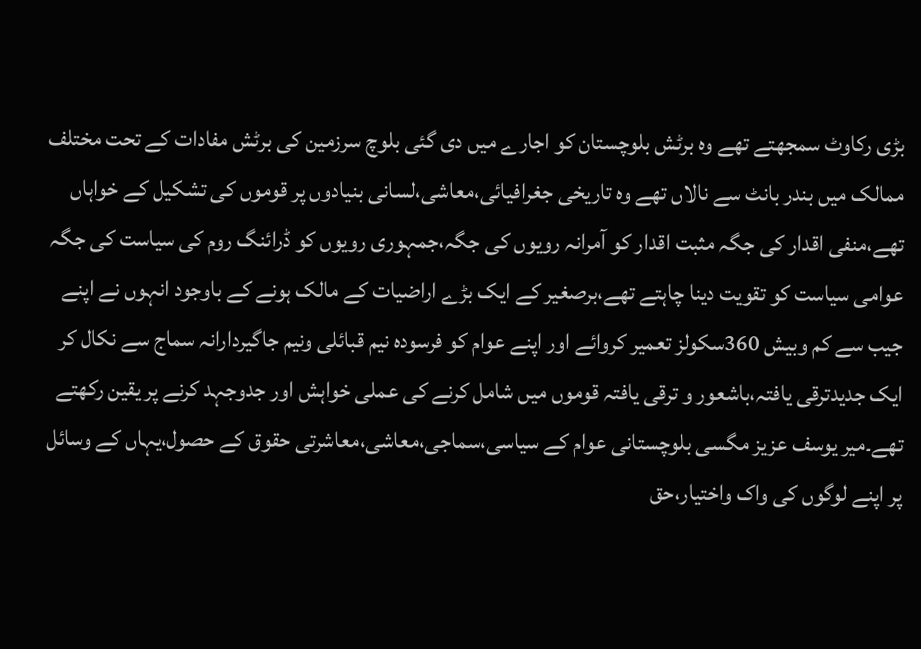بڑی رکاوٹ سمجھتے تھے وہ برٹش بلوچستان کو اجارے میں دی گئی بلوچ سرزمین کی برٹش مفادات کے تحت مختلف ممالک میں بندر بانٹ سے نالاں تھے وہ تاریخی جغرافیائی،معاشی،لسانی بنیادوں پر قوموں کی تشکیل کے خواہاں تھے،منفی اقدار کی جگہ مثبت اقدار کو آمرانہ رویوں کی جگہ،جمہوری رویوں کو ڈرائنگ روم کی سیاست کی جگہ عوامی سیاست کو تقویت دینا چاہتے تھے،برصغیر کے ایک بڑے اراضیات کے مالک ہونے کے باوجود انہوں نے اپنے جیب سے کم وبیش 360سکولز تعمیر کروائے اور اپنے عوام کو فرسودہ نیم قبائلی ونیم جاگیردارانہ سماج سے نکال کر ایک جدیدترقی یافتہ،باشعور و ترقی یافتہ قوموں میں شامل کرنے کی عملی خواہش اور جدوجہد کرنے پر یقین رکھتے تھے۔میر یوسف عزیز مگسی بلوچستانی عوام کے سیاسی،سماجی،معاشی،معاشرتی حقوق کے حصول،یہاں کے وسائل پر اپنے لوگوں کی واک واختیار،حق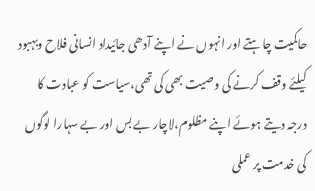حاکمیت چاہتے اور انہوں نے اپنے آدھی جائیداد انسانی فلاح وبہبود کیلئے وقف کرنے کی وصیت بھی کی تھی،سیاست کو عبادت کا درجہ دیتے ہوئے اپنے مظلوم،لاچار بے بس اور بے سہارا لوگوں کی خدمت پر عملی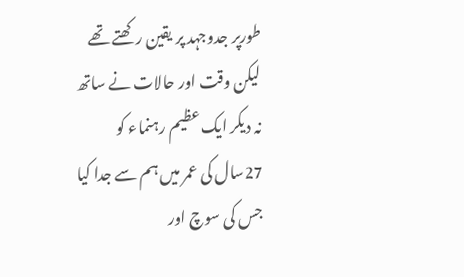طورپر جدوجہد پر یقین رکھتے تھے لیکن وقت اور حالات نے ساتھ نہ دیکر ایک عظیم رہنماء کو 27سال کی عمر میں ہم سے جدا کیا جس کی سوچ اور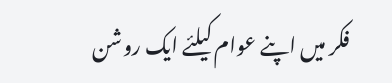فکر میں اپنے عوام کیلئے ایک روشن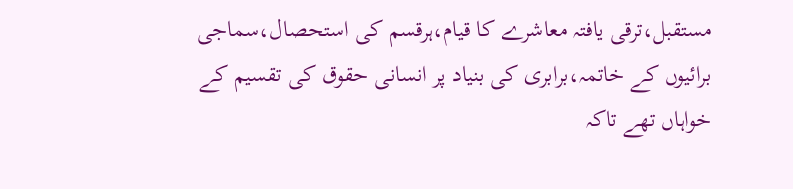مستقبل،ترقی یافتہ معاشرے کا قیام،ہرقسم کی استحصال،سماجی برائیوں کے خاتمہ،برابری کی بنیاد پر انسانی حقوق کی تقسیم کے خواہاں تھے تاکہ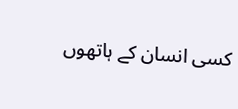کسی انسان کے ہاتھوں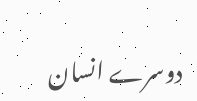دوسرے انسان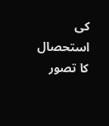کی استحصال کا تصور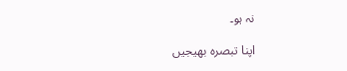نہ ہو۔

اپنا تبصرہ بھیجیں